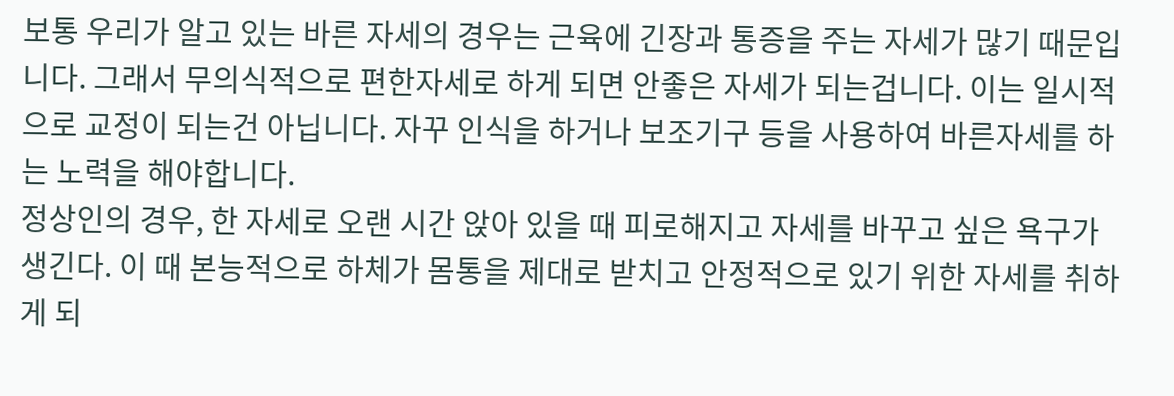보통 우리가 알고 있는 바른 자세의 경우는 근육에 긴장과 통증을 주는 자세가 많기 때문입니다. 그래서 무의식적으로 편한자세로 하게 되면 안좋은 자세가 되는겁니다. 이는 일시적으로 교정이 되는건 아닙니다. 자꾸 인식을 하거나 보조기구 등을 사용하여 바른자세를 하는 노력을 해야합니다.
정상인의 경우, 한 자세로 오랜 시간 앉아 있을 때 피로해지고 자세를 바꾸고 싶은 욕구가 생긴다. 이 때 본능적으로 하체가 몸통을 제대로 받치고 안정적으로 있기 위한 자세를 취하게 되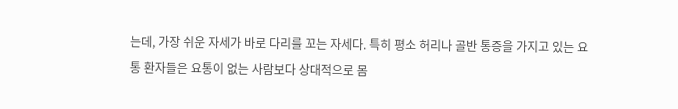는데, 가장 쉬운 자세가 바로 다리를 꼬는 자세다. 특히 평소 허리나 골반 통증을 가지고 있는 요통 환자들은 요통이 없는 사람보다 상대적으로 몸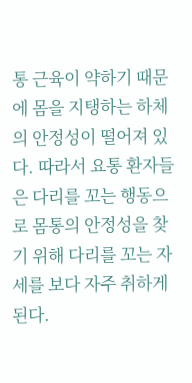통 근육이 약하기 때문에 몸을 지탱하는 하체의 안정성이 떨어져 있다. 따라서 요통 환자들은 다리를 꼬는 행동으로 몸통의 안정성을 찾기 위해 다리를 꼬는 자세를 보다 자주 취하게 된다.